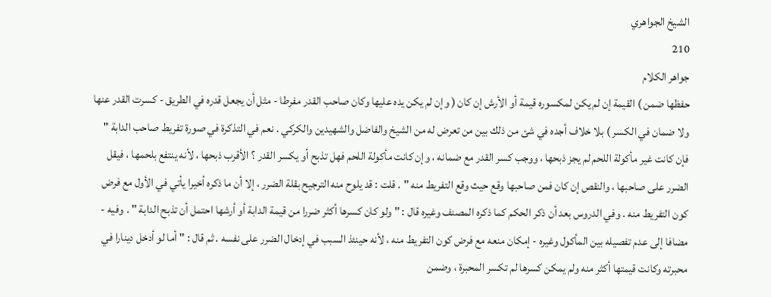الشيخ الجواهري
210
جواهر الكلام
حفظها ضمن ) القيمة إن لم يكن لمكسوره قيمة أو الأرش إن كان ( وإن لم يكن يده عليها وكان صاحب القدر مفرطا - مثل أن يجعل قدره في الطريق - كسرت القدر عنها ولا ضمان في الكسر ) بلا خلاف أجده في شئ من ذلك بين من تعرض له من الشيخ والفاضل والشهيدين والكركي . نعم في التذكرة في صورة تفريط صاحب الدابة " فإن كانت غير مأكولة اللحم لم يجز ذبحها ، ووجب كسر القدر مع ضمانه ، وإن كانت مأكولة اللحم فهل تذبح أو يكسر القدر ؟ الأقرب ذبحها ، لأنه ينتفع بلحمها ، فيقل الضرر على صاحبها ، والنقص إن كان فمن صاحبها وقع حيث وقع التفريط منه " . قلت : قد يلوح منه الترجيح بقلة الضرر ، إلا أن ما ذكره أخيرا يأتي في الأول مع فرض كون التفريط منه . وفي الدروس بعد أن ذكر الحكم كما ذكره المصنف وغيره قال : " ولو كان كسرها أكثر ضررا من قيمة الدابة أو أرشها احتمل أن تذبح الدابة " . وفيه - مضافا إلى عدم تفصيله بين المأكول وغيره - إمكان منعه مع فرض كون التفريط منه ، لأنه حينئذ السبب في إدخال الضرر على نفسه . ثم قال : " أما لو أدخل دينارا في محبرته وكانت قيمتها أكثر منه ولم يمكن كسرها لم تكسر المحبرة ، وضمن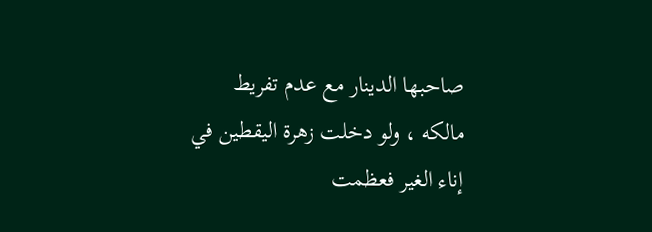صاحبها الدينار مع عدم تفريط مالكه ، ولو دخلت زهرة اليقطين في إناء الغير فعظمت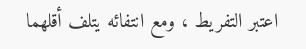اعتبر التفريط ، ومع انتفائه يتلف أقلهما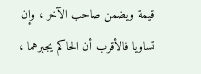قيمة ويضمن صاحب الآخر ، وإن تساويا فالأقرب أن الحاكم يجبرهما ،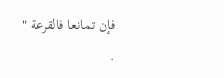فإن تمانعا فالقرعة " .